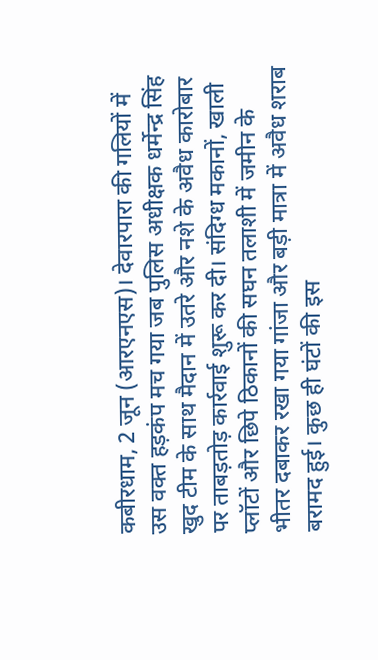कबीरधाम, 2 जून (आरएनएस)। देवारपारा की गलियों में उस वक्त हड़कंप मच गया जब पुलिस अधीक्षक धर्मेन्द्र सिंह खुद टीम के साथ मैदान में उतरे और नशे के अवैध कारोबार पर ताबड़तोड़ कार्रवाई शुरू कर दी। संदिग्ध मकानों, खाली प्लॉटों और छिपे ठिकानों की सघन तलाशी में जमीन के भीतर दबाकर रखा गया गांजा और बड़ी मात्रा में अवैध शराब बरामद हुई। कुछ ही घंटों की इस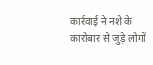कार्रवाई ने नशे के कारोबार से जुड़े लोगों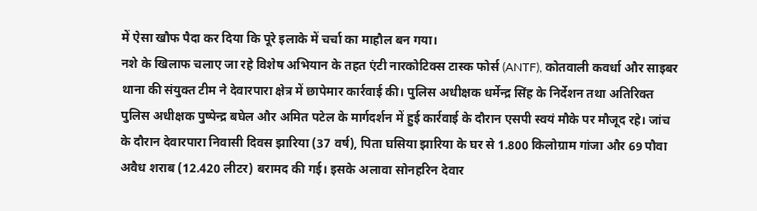में ऐसा खौफ पैदा कर दिया कि पूरे इलाके में चर्चा का माहौल बन गया।
नशे के खिलाफ चलाए जा रहे विशेष अभियान के तहत एंटी नारकोटिक्स टास्क फोर्स (ANTF), कोतवाली कवर्धा और साइबर थाना की संयुक्त टीम ने देवारपारा क्षेत्र में छापेमार कार्रवाई की। पुलिस अधीक्षक धर्मेन्द्र सिंह के निर्देशन तथा अतिरिक्त पुलिस अधीक्षक पुष्पेन्द्र बघेल और अमित पटेल के मार्गदर्शन में हुई कार्रवाई के दौरान एसपी स्वयं मौके पर मौजूद रहे। जांच के दौरान देवारपारा निवासी दिवस झारिया (37 वर्ष), पिता घसिया झारिया के घर से 1.800 किलोग्राम गांजा और 69 पौवा अवैध शराब (12.420 लीटर) बरामद की गई। इसके अलावा सोनहरिन देवार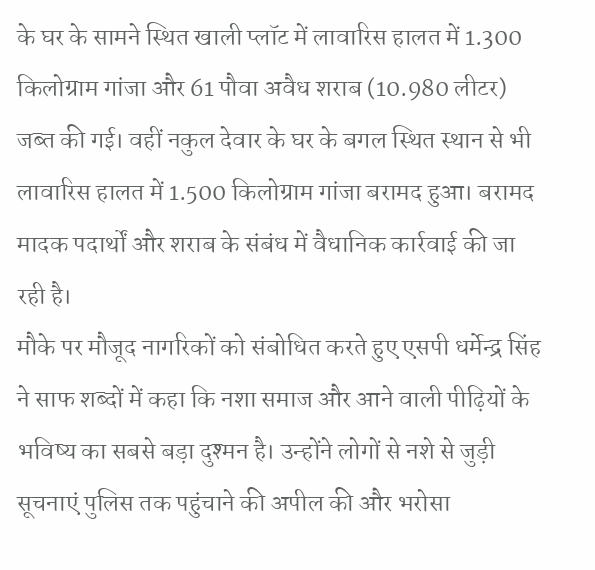के घर के सामने स्थित खाली प्लॉट में लावारिस हालत में 1.300 किलोग्राम गांजा और 61 पौवा अवैध शराब (10.980 लीटर) जब्त की गई। वहीं नकुल देवार के घर के बगल स्थित स्थान से भी लावारिस हालत में 1.500 किलोग्राम गांजा बरामद हुआ। बरामद मादक पदार्थों और शराब के संबंध में वैधानिक कार्रवाई की जा रही है।
मौके पर मौजूद नागरिकों को संबोधित करते हुए एसपी धर्मेन्द्र सिंह ने साफ शब्दों में कहा कि नशा समाज और आने वाली पीढ़ियों के भविष्य का सबसे बड़ा दुश्मन है। उन्होंने लोगों से नशे से जुड़ी सूचनाएं पुलिस तक पहुंचाने की अपील की और भरोसा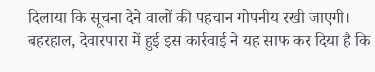दिलाया कि सूचना देने वालों की पहचान गोपनीय रखी जाएगी।
बहरहाल, देवारपारा में हुई इस कार्रवाई ने यह साफ कर दिया है कि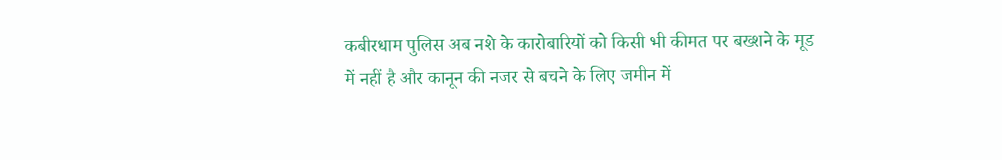कबीरधाम पुलिस अब नशे के कारोबारियों को किसी भी कीमत पर बख्शने के मूड में नहीं है और कानून की नजर से बचने के लिए जमीन में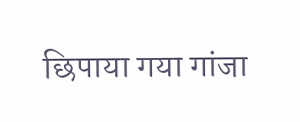छिपाया गया गांजा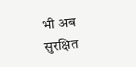भी अब सुरक्षित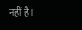नहीं है।